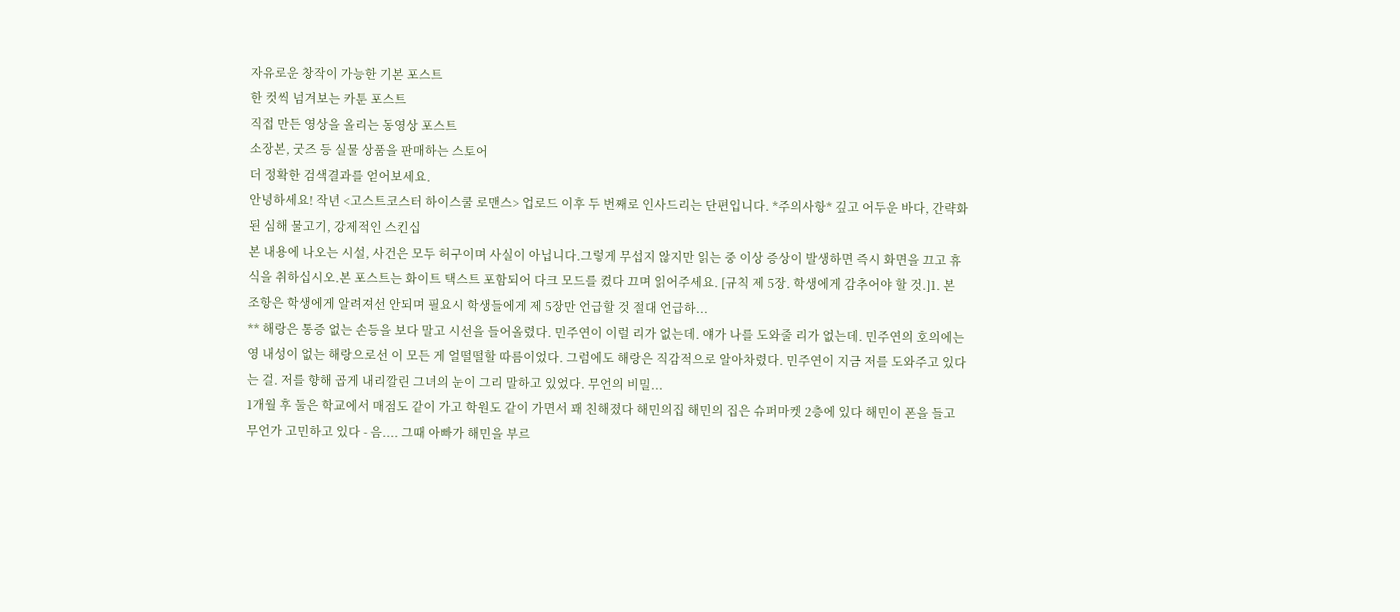자유로운 창작이 가능한 기본 포스트
한 컷씩 넘겨보는 카툰 포스트
직접 만든 영상을 올리는 동영상 포스트
소장본, 굿즈 등 실물 상품을 판매하는 스토어
더 정확한 검색결과를 얻어보세요.
안녕하세요! 작년 <고스트코스터 하이스쿨 로맨스> 업로드 이후 두 번째로 인사드리는 단편입니다. *주의사항* 깊고 어두운 바다, 간략화 된 심해 물고기, 강제적인 스킨십
본 내용에 나오는 시설, 사건은 모두 허구이며 사실이 아닙니다.그렇게 무섭지 않지만 읽는 중 이상 증상이 발생하면 즉시 화면을 끄고 휴식을 취하십시오.본 포스트는 화이트 택스트 포함되어 다크 모드를 켰다 끄며 읽어주세요. [규칙 제 5장. 학생에게 감추어야 할 것.]1. 본 조항은 학생에게 알려져선 안되며 필요시 학생들에게 제 5장만 언급할 것 절대 언급하...
** 해랑은 통증 없는 손등을 보다 말고 시선을 들어올렸다. 민주연이 이럴 리가 없는데. 얘가 나를 도와줄 리가 없는데. 민주연의 호의에는 영 내성이 없는 해랑으로선 이 모든 게 얼떨떨할 따름이었다. 그럼에도 해랑은 직감적으로 알아차렸다. 민주연이 지금 저를 도와주고 있다는 걸. 저를 향해 곱게 내리깔린 그녀의 눈이 그리 말하고 있었다. 무언의 비밀...
1개월 후 둘은 학교에서 매점도 같이 가고 학원도 같이 가면서 꽤 친해졌다 해민의집 해민의 집은 슈퍼마켓 2층에 있다 해민이 폰을 들고 무언가 고민하고 있다 - 음.... 그때 아빠가 해민을 부르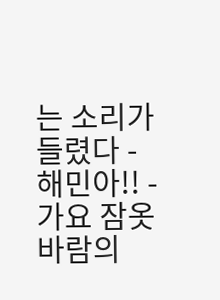는 소리가 들렸다 - 해민아!! - 가요 잠옷바람의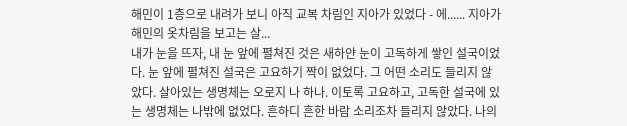해민이 1층으로 내려가 보니 아직 교복 차림인 지아가 있었다 - 에...... 지아가 해민의 옷차림을 보고는 살...
내가 눈을 뜨자, 내 눈 앞에 펼쳐진 것은 새하얀 눈이 고독하게 쌓인 설국이었다. 눈 앞에 펼쳐진 설국은 고요하기 짝이 없었다. 그 어떤 소리도 들리지 않았다. 살아있는 생명체는 오로지 나 하나. 이토록 고요하고, 고독한 설국에 있는 생명체는 나밖에 없었다. 흔하디 흔한 바람 소리조차 들리지 않았다. 나의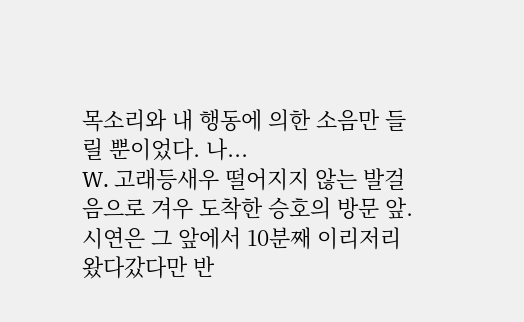목소리와 내 행동에 의한 소음만 들릴 뿐이었다. 나...
W. 고래등새우 떨어지지 않는 발걸음으로 겨우 도착한 승호의 방문 앞. 시연은 그 앞에서 10분째 이리저리 왔다갔다만 반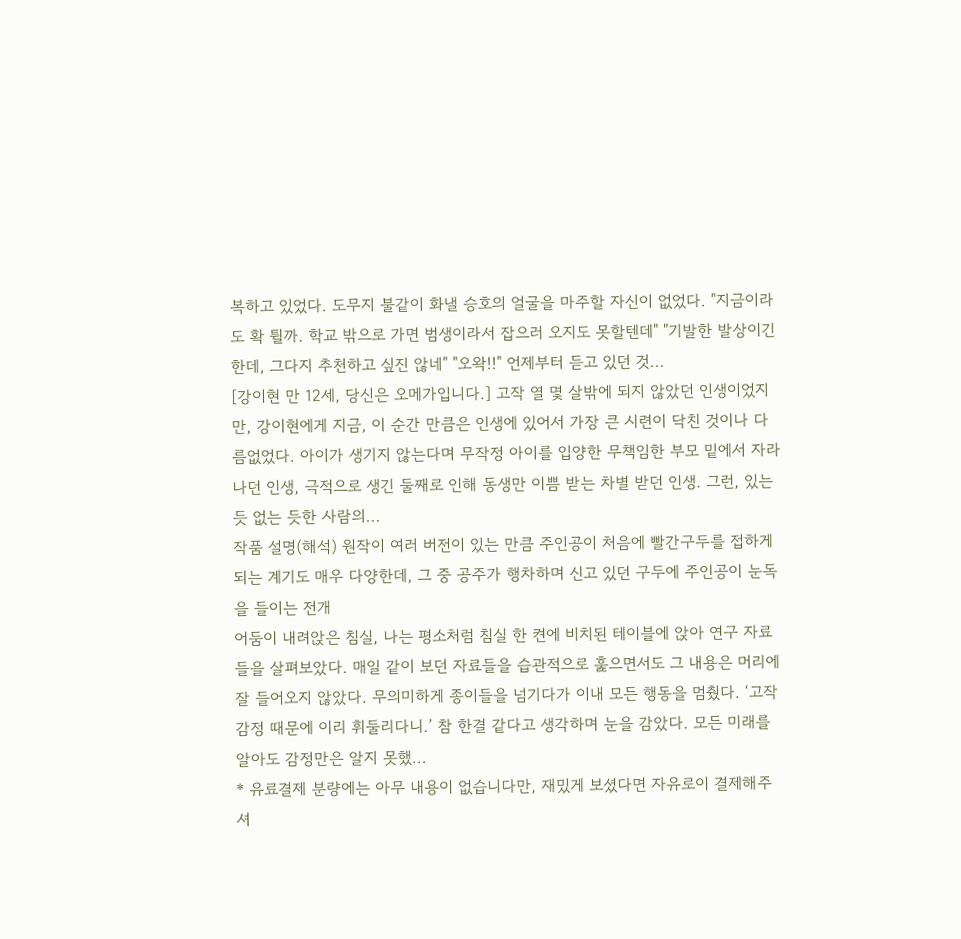복하고 있었다. 도무지 불같이 화낼 승호의 얼굴을 마주할 자신이 없었다. "지금이라도 확 튈까. 학교 밖으로 가면 범생이라서 잡으러 오지도 못할텐데" "기발한 발상이긴 한데, 그다지 추천하고 싶진 않네" "오왁!!" 언제부터 듣고 있던 것...
[강이현 만 12세, 당신은 오메가입니다.] 고작 열 몇 살밖에 되지 않았던 인생이었지만, 강이현에게 지금, 이 순간 만큼은 인생에 있어서 가장 큰 시련이 닥친 것이나 다름없었다. 아이가 생기지 않는다며 무작정 아이를 입양한 무책임한 부모 밑에서 자라나던 인생, 극적으로 생긴 둘째로 인해 동생만 이쁨 받는 차별 받던 인생. 그런, 있는 듯 없는 듯한 사람의...
작품 설명(해석) 원작이 여러 버전이 있는 만큼 주인공이 처음에 빨간구두를 접하게 되는 계기도 매우 다양한데, 그 중 공주가 행차하며 신고 있던 구두에 주인공이 눈독을 들이는 전개
어둠이 내려앉은 침실, 나는 평소처럼 침실 한 켠에 비치된 테이블에 앉아 연구 자료들을 살펴보았다. 매일 같이 보던 자료들을 습관적으로 훑으면서도 그 내용은 머리에 잘 들어오지 않았다. 무의미하게 종이들을 넘기다가 이내 모든 행동을 멈췄다. ‘고작 감정 때문에 이리 휘둘리다니.’ 참 한결 같다고 생각하며 눈을 감았다. 모든 미래를 알아도 감정만은 알지 못했...
* 유료결제 분량에는 아무 내용이 없습니다만, 재밌게 보셨다면 자유로이 결제해주셔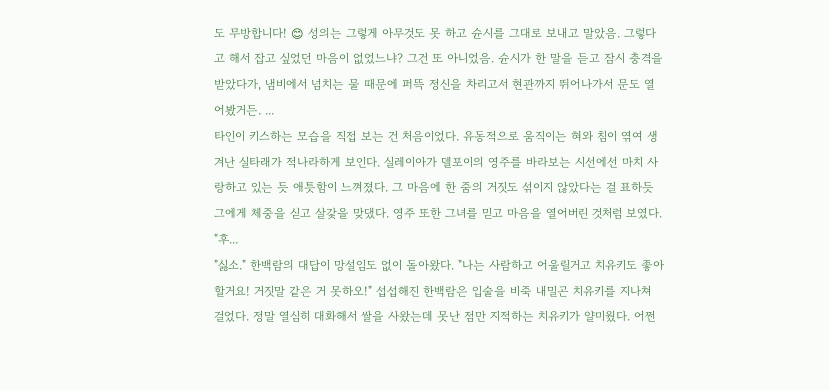도 무방합니다! 😊 성의는 그렇게 아무것도 못 하고 슌시를 그대로 보내고 말았음. 그렇다고 해서 잡고 싶었던 마음이 없었느냐? 그건 또 아니었음. 슌시가 한 말을 듣고 잠시 충격을 받았다가, 냄비에서 넘치는 물 때문에 퍼뜩 정신을 차리고서 현관까지 뛰어나가서 문도 열어봤거든. ...
타인이 키스하는 모습을 직접 보는 건 처음이었다. 유동적으로 움직이는 혀와 침이 엮여 생겨난 실타래가 적나라하게 보인다. 실레이아가 델포이의 영주를 바라보는 시선에선 마치 사랑하고 있는 듯 애틋함이 느껴졌다. 그 마음에 한 줌의 거짓도 섞이지 않았다는 걸 표하듯 그에게 체중을 싣고 살갗을 맞댔다. 영주 또한 그녀를 믿고 마음을 열어버린 것처럼 보였다. "후...
"싫소." 한백람의 대답이 망설임도 없이 돌아왔다. "나는 사람하고 어울릴거고 치유키도 좋아할거요! 거짓말 같은 거 못하오!" 섭섭해진 한백람은 입술을 비죽 내밀곤 치유키를 지나쳐 걸었다. 정말 열심히 대화해서 쌀을 사왔는데 못난 점만 지적하는 치유키가 얄미웠다. 어쩐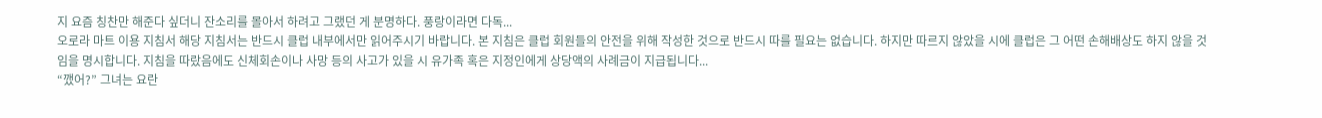지 요즘 칭찬만 해준다 싶더니 잔소리를 몰아서 하려고 그랬던 게 분명하다. 풍랑이라면 다독...
오로라 마트 이용 지침서 해당 지침서는 반드시 클럽 내부에서만 읽어주시기 바랍니다. 본 지침은 클럽 회원들의 안전을 위해 작성한 것으로 반드시 따를 필요는 없습니다. 하지만 따르지 않았을 시에 클럽은 그 어떤 손해배상도 하지 않을 것임을 명시합니다. 지침을 따랐음에도 신체회손이나 사망 등의 사고가 있을 시 유가족 혹은 지정인에게 상당액의 사례금이 지급됩니다...
“깼어?” 그녀는 요란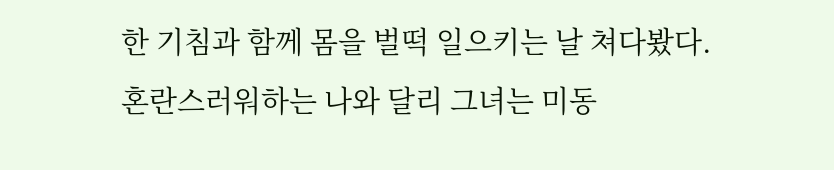한 기침과 함께 몸을 벌떡 일으키는 날 쳐다봤다. 혼란스러워하는 나와 달리 그녀는 미동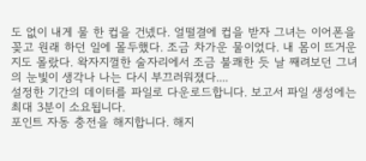도 없이 내게 물 한 컵을 건넸다. 얼떨결에 컵을 받자 그녀는 이어폰을 꽂고 원래 하던 일에 몰두했다. 조금 차가운 물이었다. 내 몸이 뜨거운지도 몰랐다. 왁자지껄한 술자리에서 조금 불쾌한 듯 날 째려보던 그녀의 눈빛이 생각나 나는 다시 부끄러워졌다....
설정한 기간의 데이터를 파일로 다운로드합니다. 보고서 파일 생성에는 최대 3분이 소요됩니다.
포인트 자동 충전을 해지합니다. 해지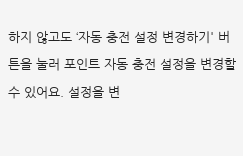하지 않고도 ‘자동 충전 설정 변경하기' 버튼을 눌러 포인트 자동 충전 설정을 변경할 수 있어요. 설정을 변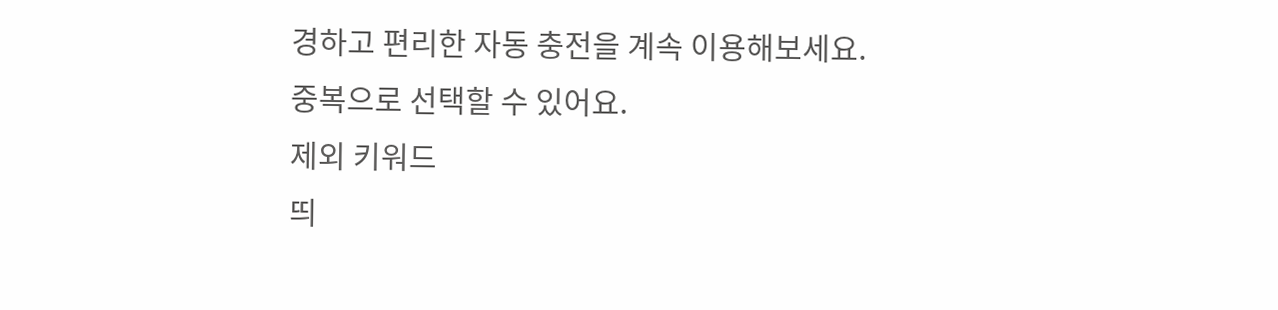경하고 편리한 자동 충전을 계속 이용해보세요.
중복으로 선택할 수 있어요.
제외 키워드
띄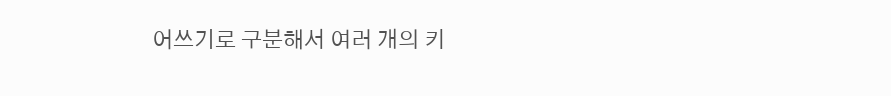어쓰기로 구분해서 여러 개의 키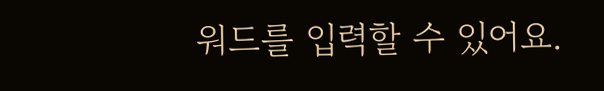워드를 입력할 수 있어요.